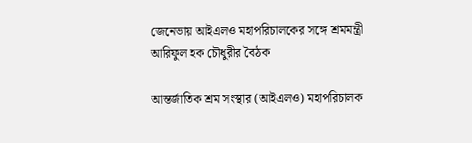জেনেভায় আইএলও মহাপরিচালকের সঙ্গে শ্রমমন্ত্রী আরিফুল হক চৌধুরীর বৈঠক

আন্তর্জাতিক শ্রম সংস্থার (আইএলও) মহাপরিচালক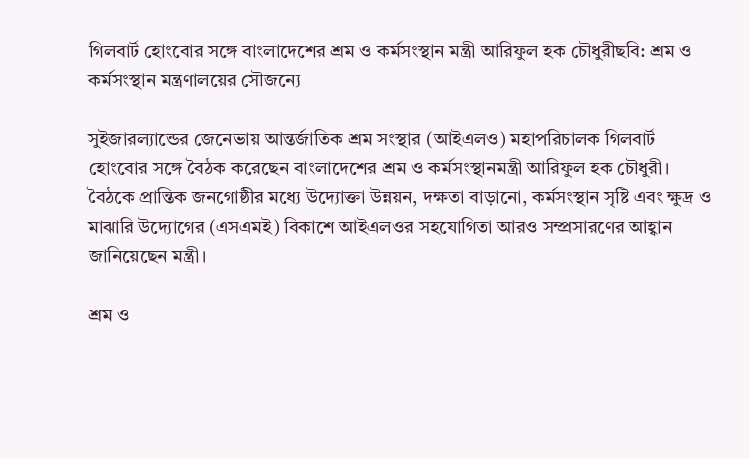গিলবার্ট হোংবোর সঙ্গে বাংলাদেশের শ্রম ও কর্মসংস্থান মন্ত্রী আরিফুল হক চৌধুরীছবি: শ্রম ও কর্মসংস্থান মন্ত্রণালয়ের সৌজন্যে

সুইজারল্যান্ডের জেনেভায় আন্তর্জাতিক শ্রম সংস্থার (আইএলও) মহাপরিচালক গিলবার্ট হোংবোর সঙ্গে বৈঠক করেছেন বাংলাদেশের শ্রম ও কর্মসংস্থানমন্ত্রী আরিফুল হক চৌধুরী। বৈঠকে প্রান্তিক জনগোষ্ঠীর মধ্যে উদ্যোক্তা উন্নয়ন, দক্ষতা বাড়ানো, কর্মসংস্থান সৃষ্টি এবং ক্ষুদ্র ও মাঝারি উদ্যোগের (এসএমই) বিকাশে আইএলওর সহযোগিতা আরও সম্প্রসারণের আহ্বান জানিয়েছেন মন্ত্রী।

শ্রম ও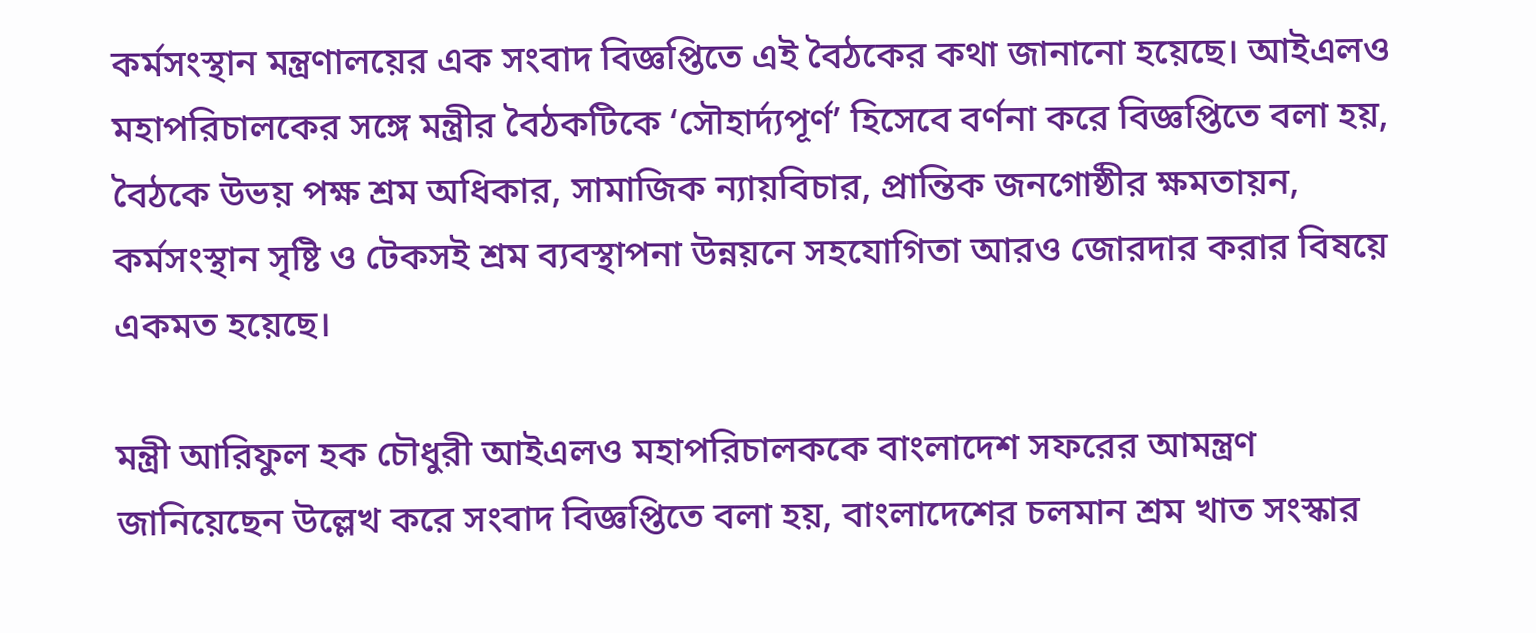কর্মসংস্থান মন্ত্রণালয়ের এক সংবাদ বিজ্ঞপ্তিতে এই বৈঠকের কথা জানানো হয়েছে। আইএলও মহাপরিচালকের সঙ্গে মন্ত্রীর বৈঠকটিকে ‘সৌহার্দ্যপূর্ণ’ হিসেবে বর্ণনা করে বিজ্ঞপ্তিতে বলা হয়, বৈঠকে উভয় পক্ষ শ্রম অধিকার, সামাজিক ন্যায়বিচার, প্রান্তিক জনগোষ্ঠীর ক্ষমতায়ন, কর্মসংস্থান সৃষ্টি ও টেকসই শ্রম ব্যবস্থাপনা উন্নয়নে সহযোগিতা আরও জোরদার করার বিষয়ে একমত হয়েছে।

মন্ত্রী আরিফুল হক চৌধুরী আইএলও মহাপরিচালককে বাংলাদেশ সফরের আমন্ত্রণ জানিয়েছেন উল্লেখ করে সংবাদ বিজ্ঞপ্তিতে বলা হয়, বাংলাদেশের চলমান শ্রম খাত সংস্কার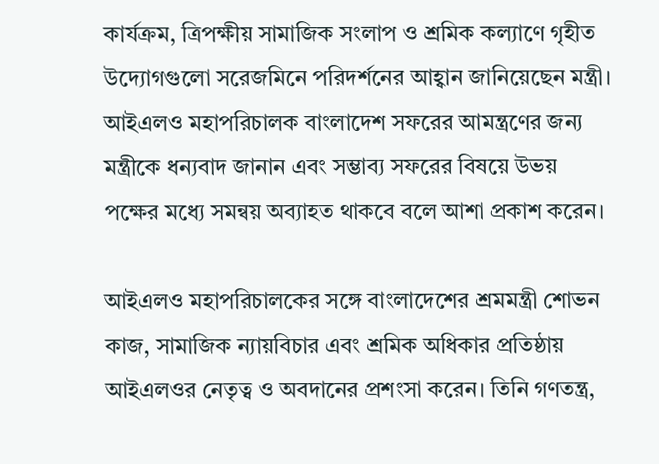কার্যক্রম, ত্রিপক্ষীয় সামাজিক সংলাপ ও শ্রমিক কল্যাণে গৃহীত উদ্যোগগুলো সরেজমিনে পরিদর্শনের আহ্বান জানিয়েছেন মন্ত্রী। আইএলও মহাপরিচালক বাংলাদেশ সফরের আমন্ত্রণের জন্য মন্ত্রীকে ধন্যবাদ জানান এবং সম্ভাব্য সফরের বিষয়ে উভয় পক্ষের মধ্যে সমন্বয় অব্যাহত থাকবে বলে আশা প্রকাশ করেন।

আইএলও মহাপরিচালকের সঙ্গে বাংলাদেশের শ্রমমন্ত্রী শোভন কাজ, সামাজিক ন্যায়বিচার এবং শ্রমিক অধিকার প্রতিষ্ঠায় আইএলওর নেতৃত্ব ও অবদানের প্রশংসা করেন। তিনি গণতন্ত্র,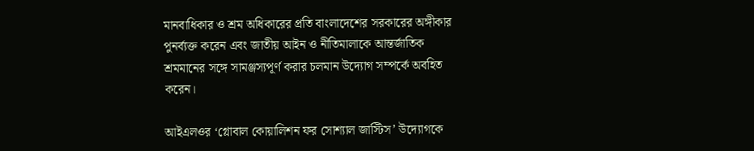মানবাধিকার ও শ্রম অধিকারের প্রতি বাংলাদেশের সরকারের অঙ্গীকার পুনর্ব্যক্ত করেন এবং জাতীয় আইন ও নীতিমালাকে আন্তর্জাতিক শ্রমমানের সঙ্গে সামঞ্জস্যপূর্ণ করার চলমান উদ্যোগ সম্পর্কে অবহিত করেন।

আইএলওর ‘গ্লোবাল কোয়ালিশন ফর সোশ্যাল জাস্টিস’ উদ্যোগকে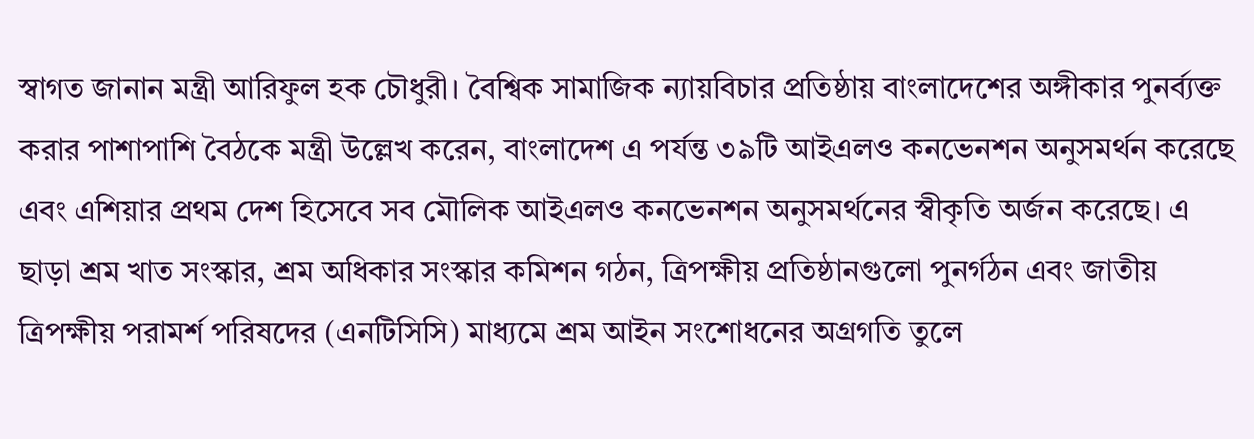স্বাগত জানান মন্ত্রী আরিফুল হক চৌধুরী। বৈশ্বিক সামাজিক ন্যায়বিচার প্রতিষ্ঠায় বাংলাদেশের অঙ্গীকার পুনর্ব্যক্ত করার পাশাপাশি বৈঠকে মন্ত্রী উল্লেখ করেন, বাংলাদেশ এ পর্যন্ত ৩৯টি আইএলও কনভেনশন অনুসমর্থন করেছে এবং এশিয়ার প্রথম দেশ হিসেবে সব মৌলিক আইএলও কনভেনশন অনুসমর্থনের স্বীকৃতি অর্জন করেছে। এ ছাড়া শ্রম খাত সংস্কার, শ্রম অধিকার সংস্কার কমিশন গঠন, ত্রিপক্ষীয় প্রতিষ্ঠানগুলো পুনর্গঠন এবং জাতীয় ত্রিপক্ষীয় পরামর্শ পরিষদের (এনটিসিসি) মাধ্যমে শ্রম আইন সংশোধনের অগ্রগতি তুলে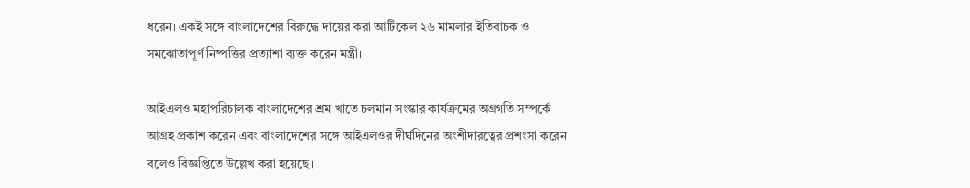ধরেন। একই সঙ্গে বাংলাদেশের বিরুদ্ধে দায়ের করা আর্টিকেল ২৬ মামলার ইতিবাচক ও সমঝোতাপূর্ণ নিষ্পত্তির প্রত্যাশা ব্যক্ত করেন মন্ত্রী।

আইএলও মহাপরিচালক বাংলাদেশের শ্রম খাতে চলমান সংস্কার কার্যক্রমের অগ্রগতি সম্পর্কে আগ্রহ প্রকাশ করেন এবং বাংলাদেশের সঙ্গে আইএলওর দীর্ঘদিনের অংশীদারত্বের প্রশংসা করেন বলেও বিজ্ঞপ্তিতে উল্লেখ করা হয়েছে।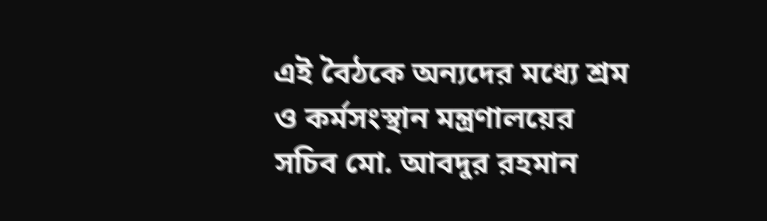এই বৈঠকে অন্যদের মধ্যে শ্রম ও কর্মসংস্থান মন্ত্রণালয়ের সচিব মো. আবদুর রহমান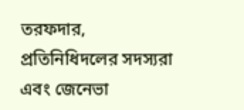তরফদার, প্রতিনিধিদলের সদস্যরা এবং জেনেভা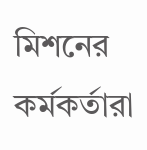মিশনের কর্মকর্তারা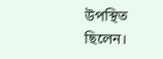উপস্থিত ছিলেন।